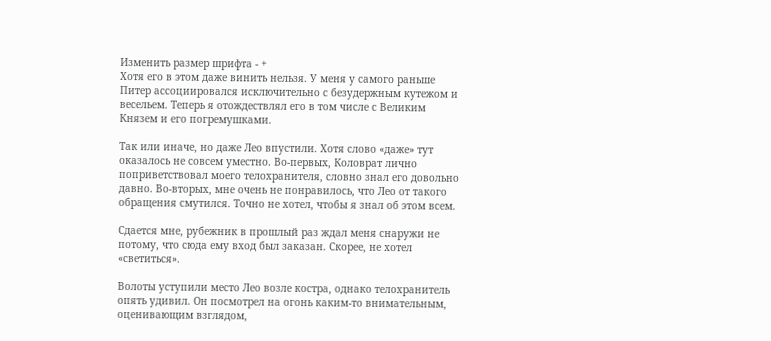Изменить размер шрифта - +
Хотя его в этом даже винить нельзя. У меня у самого раньше Питер ассоциировался исключительно с безудержным кутежом и весельем. Теперь я отождествлял его в том числе с Великим Князем и его погремушками.

Так или иначе, но даже Лео впустили. Хотя слово «даже» тут оказалось не совсем уместно. Во-первых, Коловрат лично поприветствовал моего телохранителя, словно знал его довольно давно. Во-вторых, мне очень не понравилось, что Лео от такого обращения смутился. Точно не хотел, чтобы я знал об этом всем.

Сдается мне, рубежник в прошлый раз ждал меня снаружи не потому, что сюда ему вход был заказан. Скорее, не хотел «светиться».

Волоты уступили место Лео возле костра, однако телохранитель опять удивил. Он посмотрел на огонь каким-то внимательным, оценивающим взглядом,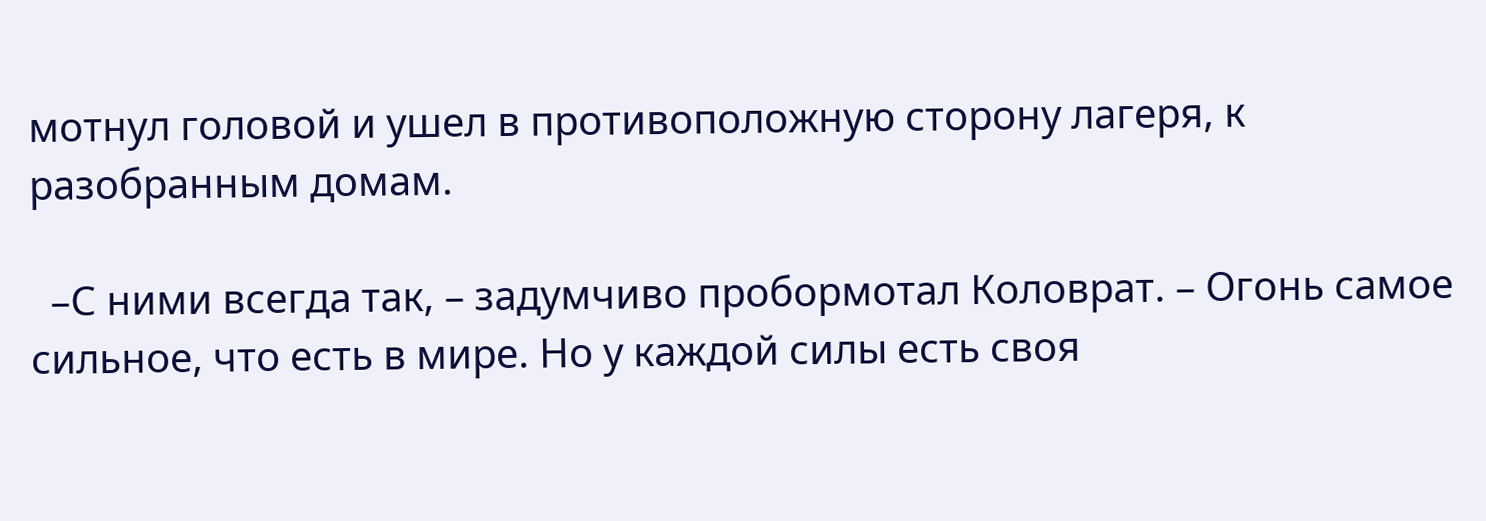мотнул головой и ушел в противоположную сторону лагеря, к разобранным домам.

  –С ними всегда так, – задумчиво пробормотал Коловрат. – Огонь самое сильное, что есть в мире. Но у каждой силы есть своя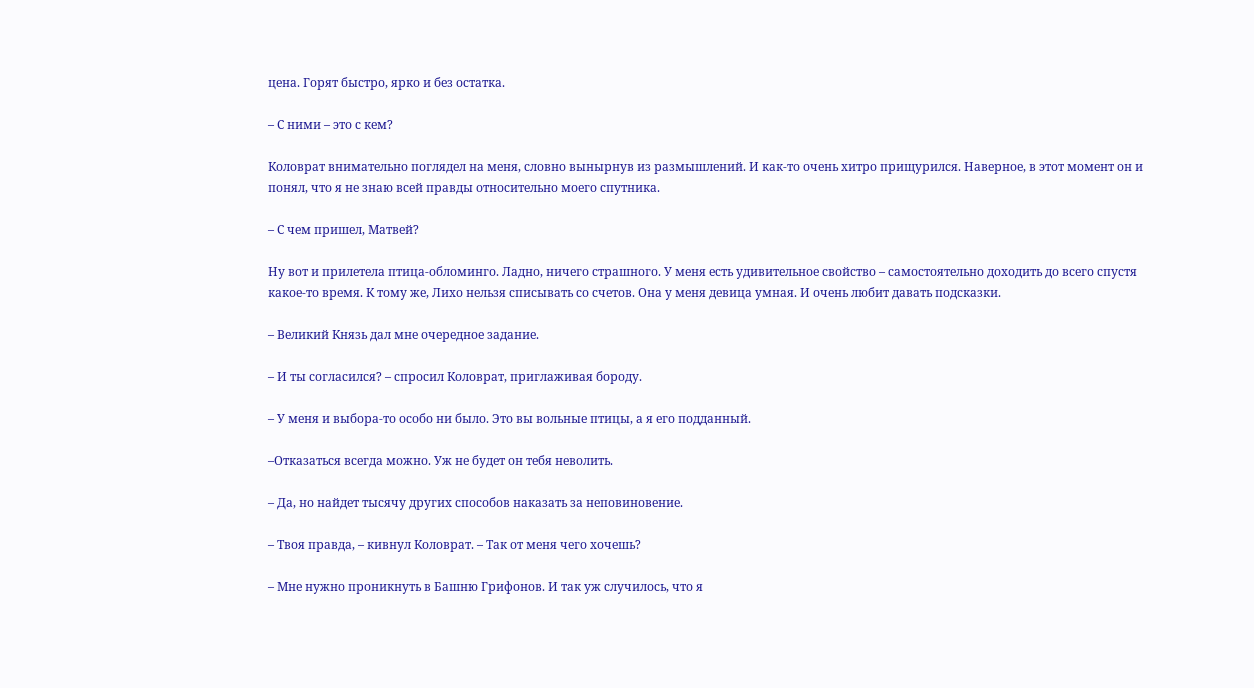цена. Горят быстро, ярко и без остатка.

– С ними – это с кем?

Коловрат внимательно поглядел на меня, словно вынырнув из размышлений. И как-то очень хитро прищурился. Наверное, в этот момент он и понял, что я не знаю всей правды относительно моего спутника.

– С чем пришел, Матвей?

Ну вот и прилетела птица-обломинго. Ладно, ничего страшного. У меня есть удивительное свойство – самостоятельно доходить до всего спустя какое-то время. К тому же, Лихо нельзя списывать со счетов. Она у меня девица умная. И очень любит давать подсказки.

– Великий Князь дал мне очередное задание.

– И ты согласился? – спросил Коловрат, приглаживая бороду.

– У меня и выбора-то особо ни было. Это вы вольные птицы, а я его подданный.

–Отказаться всегда можно. Уж не будет он тебя неволить.

– Да, но найдет тысячу других способов наказать за неповиновение.

– Твоя правда, – кивнул Коловрат. – Так от меня чего хочешь?

– Мне нужно проникнуть в Башню Грифонов. И так уж случилось, что я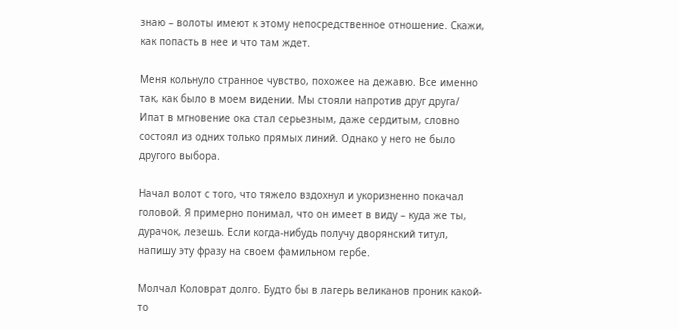знаю – волоты имеют к этому непосредственное отношение. Скажи, как попасть в нее и что там ждет.

Меня кольнуло странное чувство, похожее на дежавю. Все именно так, как было в моем видении. Мы стояли напротив друг друга/ Ипат в мгновение ока стал серьезным, даже сердитым, словно состоял из одних только прямых линий. Однако у него не было другого выбора.

Начал волот с того, что тяжело вздохнул и укоризненно покачал головой. Я примерно понимал, что он имеет в виду – куда же ты, дурачок, лезешь. Если когда-нибудь получу дворянский титул, напишу эту фразу на своем фамильном гербе.

Молчал Коловрат долго. Будто бы в лагерь великанов проник какой-то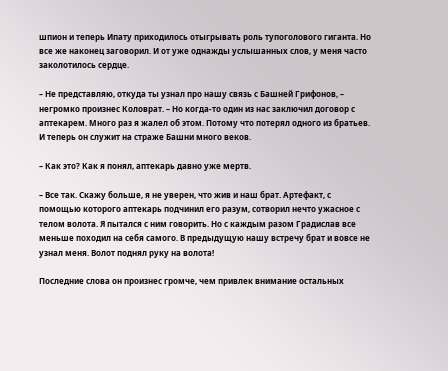шпион и теперь Ипату приходилось отыгрывать роль тупоголового гиганта. Но все же наконец заговорил. И от уже однажды услышанных слов, у меня часто заколотилось сердце.

– Не представляю, откуда ты узнал про нашу связь с Башней Грифонов, – негромко произнес Коловрат. – Но когда-то один из нас заключил договор с аптекарем. Много раз я жалел об этом. Потому что потерял одного из братьев. И теперь он служит на страже Башни много веков.

– Как это? Как я понял, аптекарь давно уже мертв.

– Все так. Скажу больше, я не уверен, что жив и наш брат. Артефакт, с помощью которого аптекарь подчинил его разум, сотворил нечто ужасное с телом волота. Я пытался с ним говорить. Но с каждым разом Градислав все меньше походил на себя самого. В предыдущую нашу встречу брат и вовсе не узнал меня. Волот поднял руку на волота!

Последние слова он произнес громче, чем привлек внимание остальных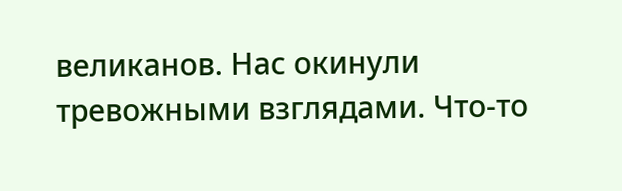великанов. Нас окинули тревожными взглядами. Что-то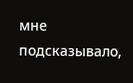мне подсказывало,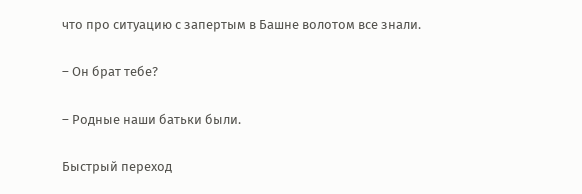что про ситуацию с запертым в Башне волотом все знали.

– Он брат тебе?

– Родные наши батьки были.

Быстрый переход